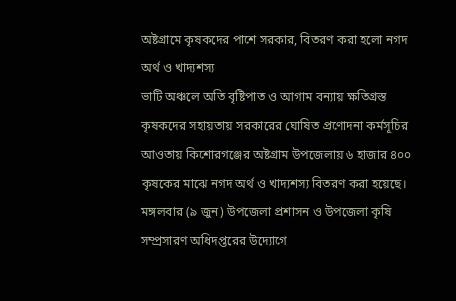অষ্টগ্রামে কৃষকদের পাশে সরকার, বিতরণ করা হলো নগদ অর্থ ও খাদ্যশস্য
ভাটি অঞ্চলে অতি বৃষ্টিপাত ও আগাম বন্যায় ক্ষতিগ্রস্ত কৃষকদের সহায়তায় সরকারের ঘোষিত প্রণোদনা কর্মসূচির আওতায় কিশোরগঞ্জের অষ্টগ্রাম উপজেলায় ৬ হাজার ৪০০ কৃষকের মাঝে নগদ অর্থ ও খাদ্যশস্য বিতরণ করা হয়েছে।
মঙ্গলবার (৯ জুন) উপজেলা প্রশাসন ও উপজেলা কৃষি সম্প্রসারণ অধিদপ্তরের উদ্যোগে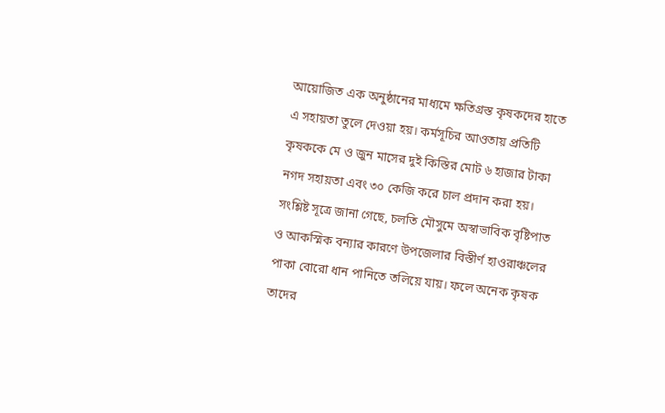আয়োজিত এক অনুষ্ঠানের মাধ্যমে ক্ষতিগ্রস্ত কৃষকদের হাতে এ সহায়তা তুলে দেওয়া হয়। কর্মসূচির আওতায় প্রতিটি কৃষককে মে ও জুন মাসের দুই কিস্তির মোট ৬ হাজার টাকা নগদ সহায়তা এবং ৩০ কেজি করে চাল প্রদান করা হয়।
সংশ্লিষ্ট সূত্রে জানা গেছে, চলতি মৌসুমে অস্বাভাবিক বৃষ্টিপাত ও আকস্মিক বন্যার কারণে উপজেলার বিস্তীর্ণ হাওরাঞ্চলের পাকা বোরো ধান পানিতে তলিয়ে যায়। ফলে অনেক কৃষক তাদের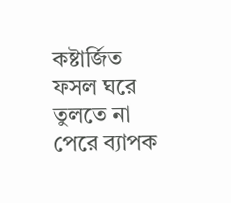কষ্টার্জিত ফসল ঘরে তুলতে না পেরে ব্যাপক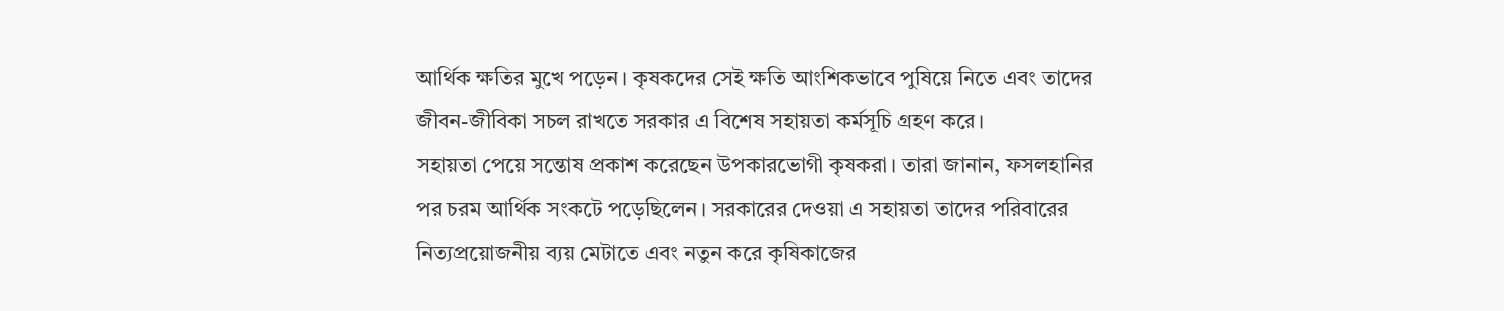আর্থিক ক্ষতির মুখে পড়েন। কৃষকদের সেই ক্ষতি আংশিকভাবে পুষিয়ে নিতে এবং তাদের জীবন-জীবিকা সচল রাখতে সরকার এ বিশেষ সহায়তা কর্মসূচি গ্রহণ করে।
সহায়তা পেয়ে সন্তোষ প্রকাশ করেছেন উপকারভোগী কৃষকরা। তারা জানান, ফসলহানির পর চরম আর্থিক সংকটে পড়েছিলেন। সরকারের দেওয়া এ সহায়তা তাদের পরিবারের নিত্যপ্রয়োজনীয় ব্যয় মেটাতে এবং নতুন করে কৃষিকাজের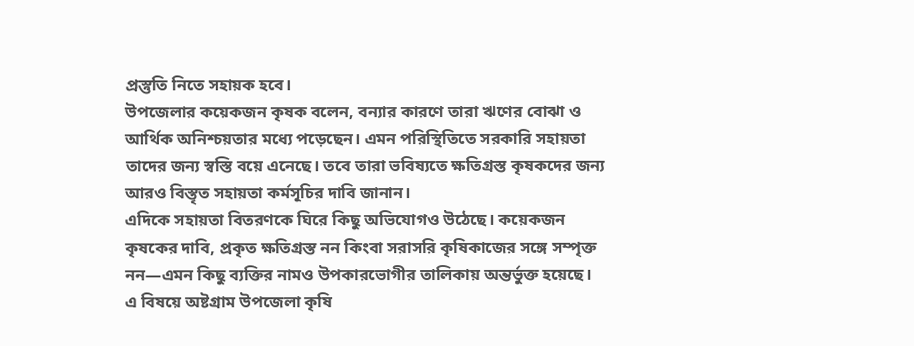প্রস্তুতি নিতে সহায়ক হবে।
উপজেলার কয়েকজন কৃষক বলেন, বন্যার কারণে তারা ঋণের বোঝা ও আর্থিক অনিশ্চয়তার মধ্যে পড়েছেন। এমন পরিস্থিতিতে সরকারি সহায়তা তাদের জন্য স্বস্তি বয়ে এনেছে। তবে তারা ভবিষ্যতে ক্ষতিগ্রস্ত কৃষকদের জন্য আরও বিস্তৃত সহায়তা কর্মসূচির দাবি জানান।
এদিকে সহায়তা বিতরণকে ঘিরে কিছু অভিযোগও উঠেছে। কয়েকজন কৃষকের দাবি, প্রকৃত ক্ষতিগ্রস্ত নন কিংবা সরাসরি কৃষিকাজের সঙ্গে সম্পৃক্ত নন—এমন কিছু ব্যক্তির নামও উপকারভোগীর তালিকায় অন্তর্ভুক্ত হয়েছে।
এ বিষয়ে অষ্টগ্রাম উপজেলা কৃষি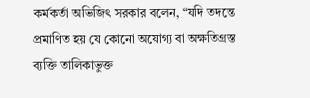কর্মকর্তা অভিজিৎ সরকার বলেন, “যদি তদন্তে প্রমাণিত হয় যে কোনো অযোগ্য বা অক্ষতিগ্রস্ত ব্যক্তি তালিকাভুক্ত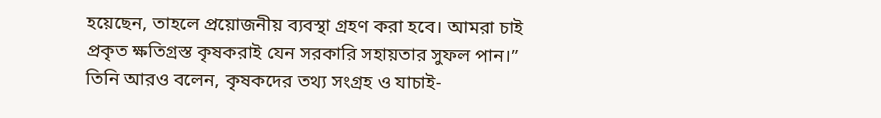হয়েছেন, তাহলে প্রয়োজনীয় ব্যবস্থা গ্রহণ করা হবে। আমরা চাই প্রকৃত ক্ষতিগ্রস্ত কৃষকরাই যেন সরকারি সহায়তার সুফল পান।”
তিনি আরও বলেন, কৃষকদের তথ্য সংগ্রহ ও যাচাই-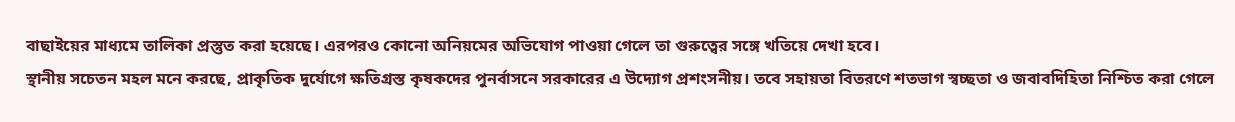বাছাইয়ের মাধ্যমে তালিকা প্রস্তুত করা হয়েছে। এরপরও কোনো অনিয়মের অভিযোগ পাওয়া গেলে তা গুরুত্বের সঙ্গে খতিয়ে দেখা হবে।
স্থানীয় সচেতন মহল মনে করছে, প্রাকৃতিক দুর্যোগে ক্ষতিগ্রস্ত কৃষকদের পুনর্বাসনে সরকারের এ উদ্যোগ প্রশংসনীয়। তবে সহায়তা বিতরণে শতভাগ স্বচ্ছতা ও জবাবদিহিতা নিশ্চিত করা গেলে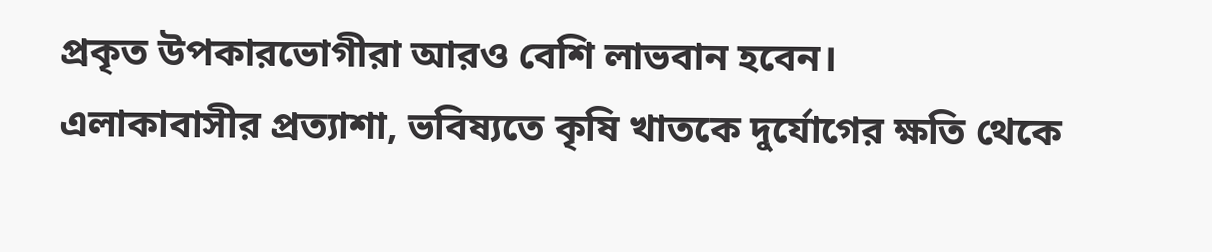প্রকৃত উপকারভোগীরা আরও বেশি লাভবান হবেন।
এলাকাবাসীর প্রত্যাশা, ভবিষ্যতে কৃষি খাতকে দুর্যোগের ক্ষতি থেকে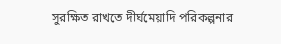সুরক্ষিত রাখতে দীর্ঘমেয়াদি পরিকল্পনার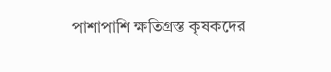পাশাপাশি ক্ষতিগ্রস্ত কৃষকদের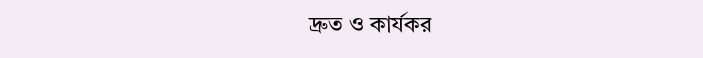দ্রুত ও কার্যকর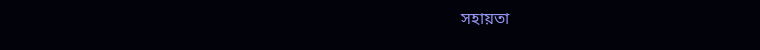সহায়তা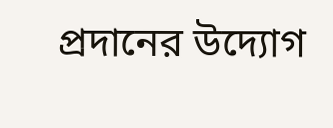প্রদানের উদ্যোগ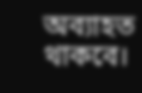অব্যাহত থাকবে।